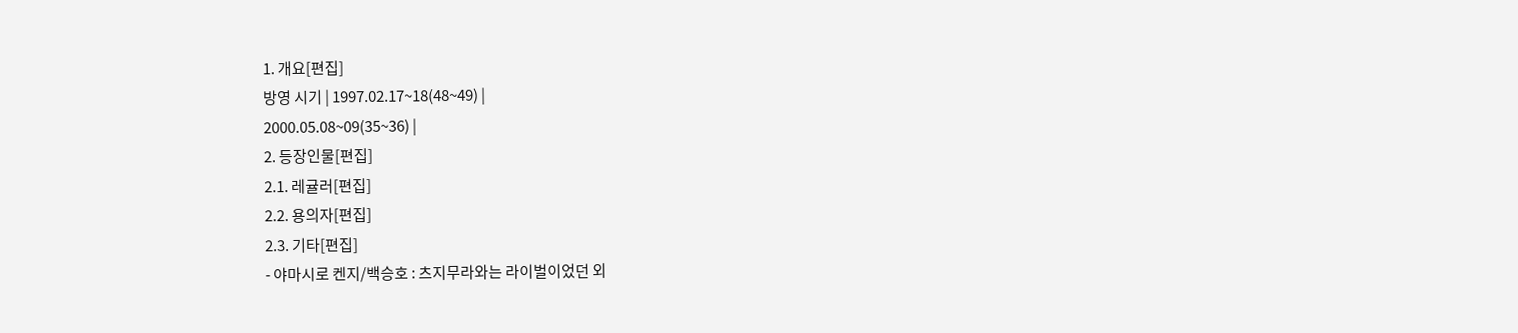1. 개요[편집]
방영 시기 | 1997.02.17~18(48~49) |
2000.05.08~09(35~36) |
2. 등장인물[편집]
2.1. 레귤러[편집]
2.2. 용의자[편집]
2.3. 기타[편집]
- 야마시로 켄지/백승호 : 츠지무라와는 라이벌이었던 외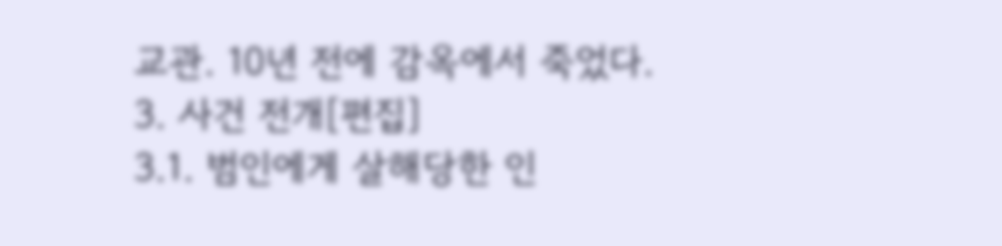교관. 10년 전에 감옥에서 죽었다.
3. 사건 전개[편집]
3.1. 범인에게 살해당한 인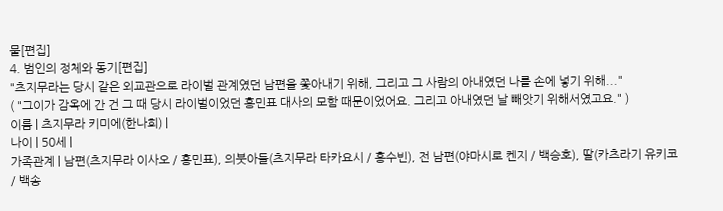물[편집]
4. 범인의 정체와 동기[편집]
"츠지무라는 당시 같은 외교관으로 라이벌 관계였던 남편을 쫓아내기 위해, 그리고 그 사람의 아내였던 나를 손에 넣기 위해..."
( "그이가 감옥에 간 건 그 때 당시 라이벌이었던 홍민표 대사의 모함 때문이었어요. 그리고 아내였던 날 빼앗기 위해서였고요." )
이름 | 츠지무라 키미에(한나희) |
나이 | 50세 |
가족관계 | 남편(츠지무라 이사오 / 홍민표), 의붓아들(츠지무라 타카요시 / 홍수빈), 전 남편(야마시로 켄지 / 백승호), 딸(카츠라기 유키코 / 백송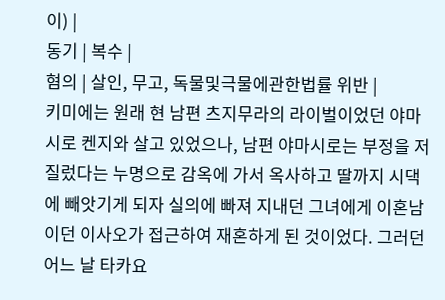이) |
동기 | 복수 |
혐의 | 살인, 무고, 독물및극물에관한법률 위반 |
키미에는 원래 현 남편 츠지무라의 라이벌이었던 야마시로 켄지와 살고 있었으나, 남편 야마시로는 부정을 저질렀다는 누명으로 감옥에 가서 옥사하고 딸까지 시댁에 빼앗기게 되자 실의에 빠져 지내던 그녀에게 이혼남이던 이사오가 접근하여 재혼하게 된 것이었다. 그러던 어느 날 타카요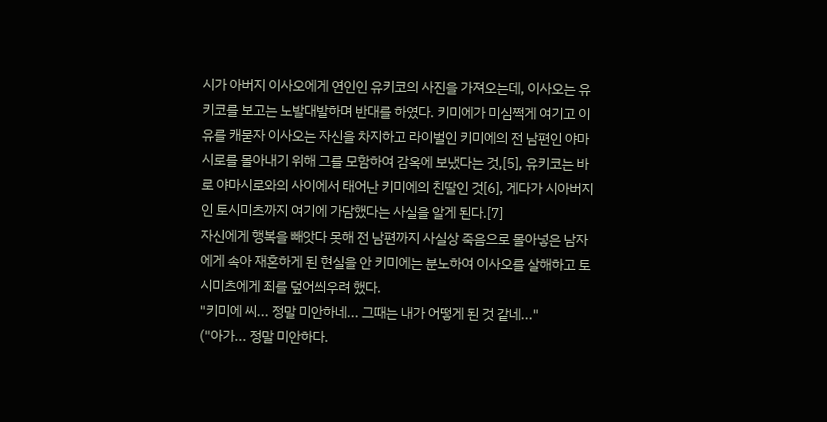시가 아버지 이사오에게 연인인 유키코의 사진을 가져오는데, 이사오는 유키코를 보고는 노발대발하며 반대를 하였다. 키미에가 미심쩍게 여기고 이유를 캐묻자 이사오는 자신을 차지하고 라이벌인 키미에의 전 남편인 야마시로를 몰아내기 위해 그를 모함하여 감옥에 보냈다는 것,[5], 유키코는 바로 야마시로와의 사이에서 태어난 키미에의 친딸인 것[6], 게다가 시아버지인 토시미츠까지 여기에 가담했다는 사실을 알게 된다.[7]
자신에게 행복을 빼앗다 못해 전 남편까지 사실상 죽음으로 몰아넣은 남자에게 속아 재혼하게 된 현실을 안 키미에는 분노하여 이사오를 살해하고 토시미츠에게 죄를 덮어씌우려 했다.
"키미에 씨... 정말 미안하네... 그때는 내가 어떻게 된 것 같네..."
("아가... 정말 미안하다.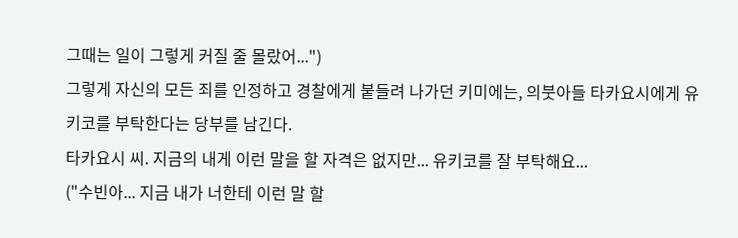그때는 일이 그렇게 커질 줄 몰랐어...")
그렇게 자신의 모든 죄를 인정하고 경찰에게 붙들려 나가던 키미에는, 의붓아들 타카요시에게 유키코를 부탁한다는 당부를 남긴다.
타카요시 씨. 지금의 내게 이런 말을 할 자격은 없지만... 유키코를 잘 부탁해요...
("수빈아... 지금 내가 너한테 이런 말 할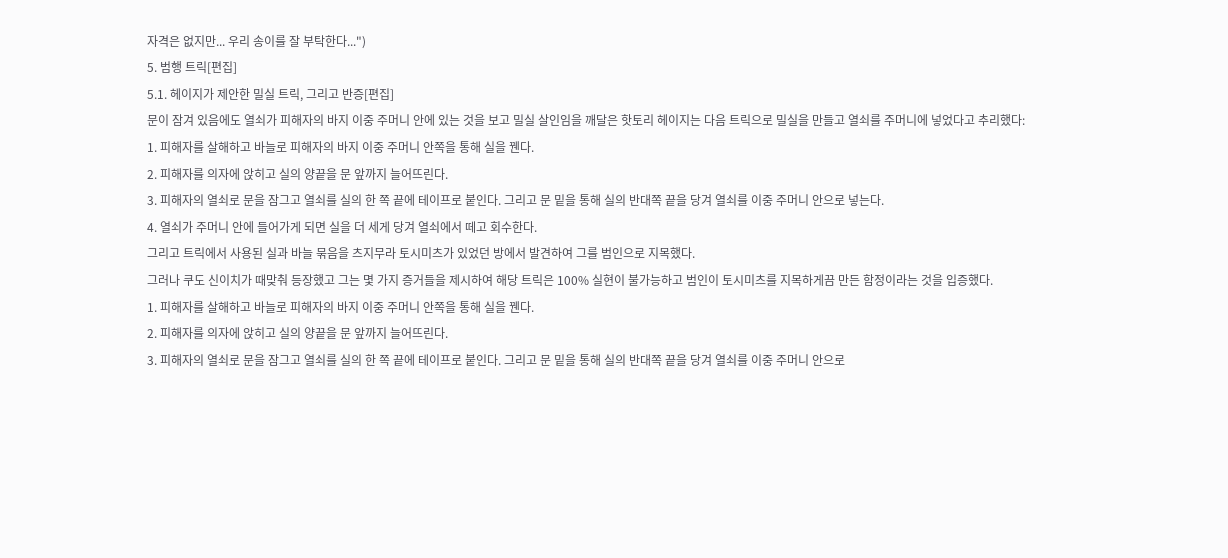자격은 없지만... 우리 송이를 잘 부탁한다...")
5. 범행 트릭[편집]
5.1. 헤이지가 제안한 밀실 트릭, 그리고 반증[편집]
문이 잠겨 있음에도 열쇠가 피해자의 바지 이중 주머니 안에 있는 것을 보고 밀실 살인임을 깨달은 핫토리 헤이지는 다음 트릭으로 밀실을 만들고 열쇠를 주머니에 넣었다고 추리했다:
1. 피해자를 살해하고 바늘로 피해자의 바지 이중 주머니 안쪽을 통해 실을 꿴다.
2. 피해자를 의자에 앉히고 실의 양끝을 문 앞까지 늘어뜨린다.
3. 피해자의 열쇠로 문을 잠그고 열쇠를 실의 한 쪽 끝에 테이프로 붙인다. 그리고 문 밑을 통해 실의 반대쪽 끝을 당겨 열쇠를 이중 주머니 안으로 넣는다.
4. 열쇠가 주머니 안에 들어가게 되면 실을 더 세게 당겨 열쇠에서 떼고 회수한다.
그리고 트릭에서 사용된 실과 바늘 묶음을 츠지무라 토시미츠가 있었던 방에서 발견하여 그를 범인으로 지목했다.
그러나 쿠도 신이치가 때맞춰 등장했고 그는 몇 가지 증거들을 제시하여 해당 트릭은 100% 실현이 불가능하고 범인이 토시미츠를 지목하게끔 만든 함정이라는 것을 입증했다.
1. 피해자를 살해하고 바늘로 피해자의 바지 이중 주머니 안쪽을 통해 실을 꿴다.
2. 피해자를 의자에 앉히고 실의 양끝을 문 앞까지 늘어뜨린다.
3. 피해자의 열쇠로 문을 잠그고 열쇠를 실의 한 쪽 끝에 테이프로 붙인다. 그리고 문 밑을 통해 실의 반대쪽 끝을 당겨 열쇠를 이중 주머니 안으로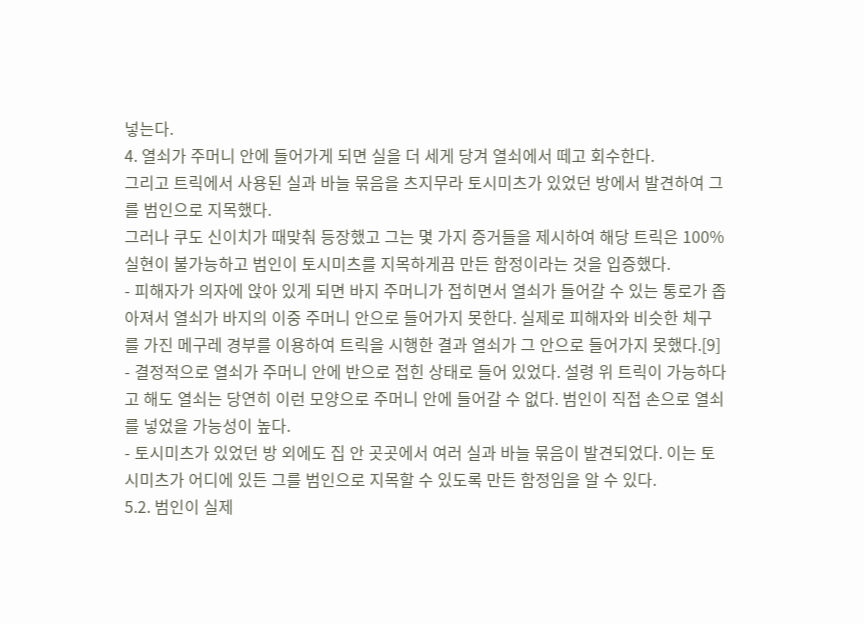넣는다.
4. 열쇠가 주머니 안에 들어가게 되면 실을 더 세게 당겨 열쇠에서 떼고 회수한다.
그리고 트릭에서 사용된 실과 바늘 묶음을 츠지무라 토시미츠가 있었던 방에서 발견하여 그를 범인으로 지목했다.
그러나 쿠도 신이치가 때맞춰 등장했고 그는 몇 가지 증거들을 제시하여 해당 트릭은 100% 실현이 불가능하고 범인이 토시미츠를 지목하게끔 만든 함정이라는 것을 입증했다.
- 피해자가 의자에 앉아 있게 되면 바지 주머니가 접히면서 열쇠가 들어갈 수 있는 통로가 좁아져서 열쇠가 바지의 이중 주머니 안으로 들어가지 못한다. 실제로 피해자와 비슷한 체구를 가진 메구레 경부를 이용하여 트릭을 시행한 결과 열쇠가 그 안으로 들어가지 못했다.[9]
- 결정적으로 열쇠가 주머니 안에 반으로 접힌 상태로 들어 있었다. 설령 위 트릭이 가능하다고 해도 열쇠는 당연히 이런 모양으로 주머니 안에 들어갈 수 없다. 범인이 직접 손으로 열쇠를 넣었을 가능성이 높다.
- 토시미츠가 있었던 방 외에도 집 안 곳곳에서 여러 실과 바늘 묶음이 발견되었다. 이는 토시미츠가 어디에 있든 그를 범인으로 지목할 수 있도록 만든 함정임을 알 수 있다.
5.2. 범인이 실제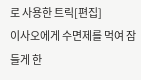로 사용한 트릭[편집]
이사오에게 수면제를 먹여 잠들게 한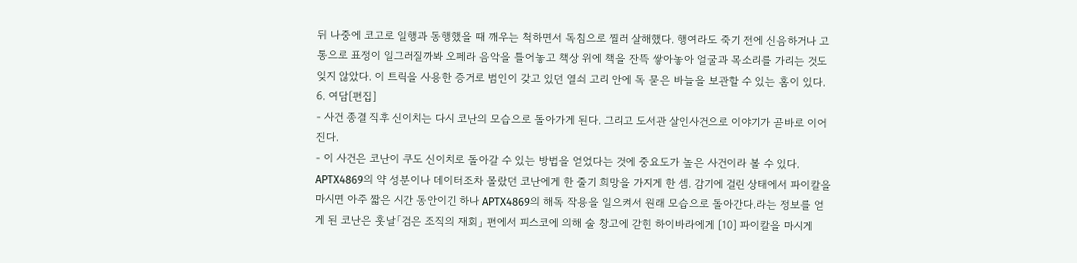뒤 나중에 코고로 일행과 동행했을 때 깨우는 척하면서 독침으로 찔러 살해했다. 행여라도 죽기 전에 신음하거나 고통으로 표정이 일그러질까봐 오페라 음악을 틀어놓고 책상 위에 책을 잔뜩 쌓아놓아 얼굴과 목소리를 가리는 것도 잊지 않았다. 이 트릭을 사용한 증거로 범인이 갖고 있던 열쇠 고리 안에 독 묻은 바늘을 보관할 수 있는 홈이 있다.
6. 여담[편집]
- 사건 종결 직후 신이치는 다시 코난의 모습으로 돌아가게 된다. 그리고 도서관 살인사건으로 이야기가 곧바로 이어진다.
- 이 사건은 코난이 쿠도 신이치로 돌아갈 수 있는 방법을 얻었다는 것에 중요도가 높은 사건이라 볼 수 있다. APTX4869의 약 성분이나 데이터조차 몰랐던 코난에게 한 줄기 희망을 가지게 한 셈. 감기에 걸린 상태에서 파이칼을 마시면 아주 짧은 시간 동안이긴 하나 APTX4869의 해독 작용을 일으켜서 원래 모습으로 돌아간다.라는 정보를 얻게 된 코난은 훗날「검은 조직의 재회」 편에서 피스코에 의해 술 창고에 갇힌 하이바라에게 [10] 파이칼을 마시게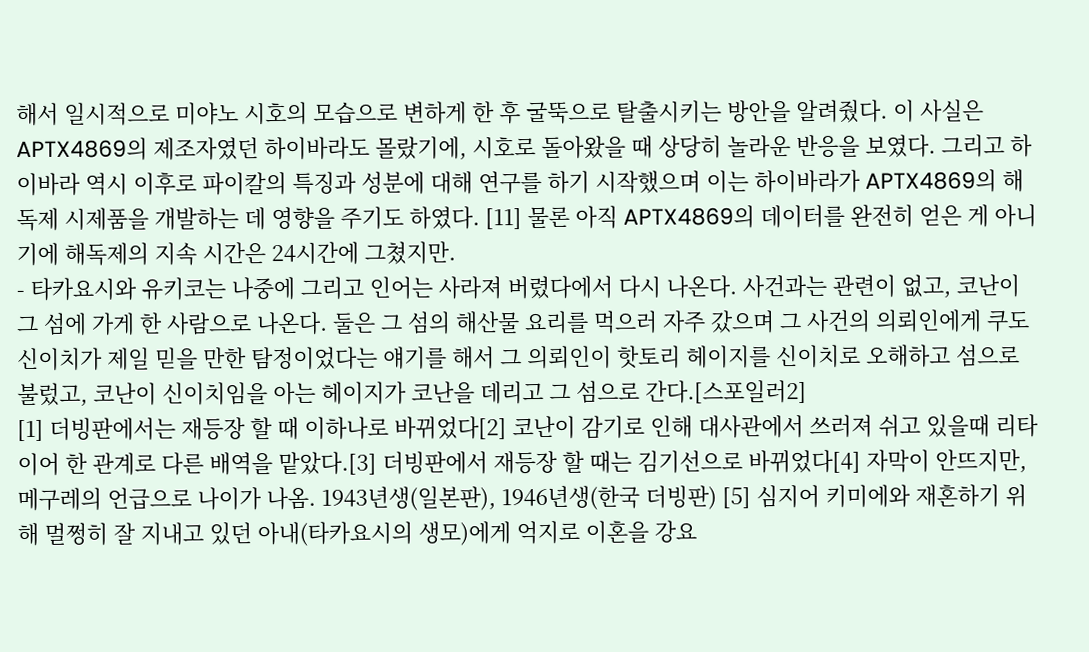해서 일시적으로 미야노 시호의 모습으로 변하게 한 후 굴뚝으로 탈출시키는 방안을 알려줬다. 이 사실은 APTX4869의 제조자였던 하이바라도 몰랐기에, 시호로 돌아왔을 때 상당히 놀라운 반응을 보였다. 그리고 하이바라 역시 이후로 파이칼의 특징과 성분에 대해 연구를 하기 시작했으며 이는 하이바라가 APTX4869의 해독제 시제품을 개발하는 데 영향을 주기도 하였다. [11] 물론 아직 APTX4869의 데이터를 완전히 얻은 게 아니기에 해독제의 지속 시간은 24시간에 그쳤지만.
- 타카요시와 유키코는 나중에 그리고 인어는 사라져 버렸다에서 다시 나온다. 사건과는 관련이 없고, 코난이 그 섬에 가게 한 사람으로 나온다. 둘은 그 섬의 해산물 요리를 먹으러 자주 갔으며 그 사건의 의뢰인에게 쿠도 신이치가 제일 믿을 만한 탐정이었다는 얘기를 해서 그 의뢰인이 핫토리 헤이지를 신이치로 오해하고 섬으로 불렀고, 코난이 신이치임을 아는 헤이지가 코난을 데리고 그 섬으로 간다.[스포일러2]
[1] 더빙판에서는 재등장 할 때 이하나로 바뀌었다[2] 코난이 감기로 인해 대사관에서 쓰러져 쉬고 있을때 리타이어 한 관계로 다른 배역을 맡았다.[3] 더빙판에서 재등장 할 때는 김기선으로 바뀌었다[4] 자막이 안뜨지만, 메구레의 언급으로 나이가 나옴. 1943년생(일본판), 1946년생(한국 더빙판) [5] 심지어 키미에와 재혼하기 위해 멀쩡히 잘 지내고 있던 아내(타카요시의 생모)에게 억지로 이혼을 강요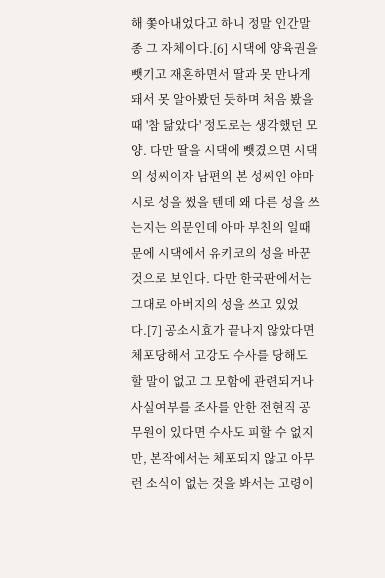해 쫓아내었다고 하니 정말 인간말종 그 자체이다.[6] 시댁에 양육권을 뺏기고 재혼하면서 딸과 못 만나게 돼서 못 알아봤던 듯하며 처음 봤을 때 '참 닮았다' 정도로는 생각했던 모양. 다만 딸을 시댁에 뺏겼으면 시댁의 성씨이자 남편의 본 성씨인 야마시로 성을 썼을 텐데 왜 다른 성을 쓰는지는 의문인데 아마 부친의 일때문에 시댁에서 유키코의 성을 바꾼 것으로 보인다. 다만 한국판에서는 그대로 아버지의 성을 쓰고 있었다.[7] 공소시효가 끝나지 않았다면 체포당해서 고강도 수사를 당해도 할 말이 없고 그 모함에 관련되거나 사실여부를 조사를 안한 전현직 공무원이 있다면 수사도 피할 수 없지만, 본작에서는 체포되지 않고 아무런 소식이 없는 것을 봐서는 고령이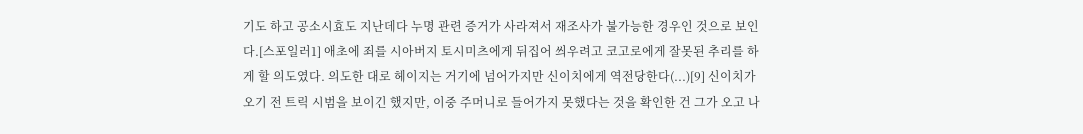기도 하고 공소시효도 지난데다 누명 관련 증거가 사라져서 재조사가 불가능한 경우인 것으로 보인다.[스포일러1] 애초에 죄를 시아버지 토시미츠에게 뒤집어 씌우려고 코고로에게 잘못된 추리를 하게 할 의도였다. 의도한 대로 헤이지는 거기에 넘어가지만 신이치에게 역전당한다(...)[9] 신이치가 오기 전 트릭 시범을 보이긴 했지만, 이중 주머니로 들어가지 못했다는 것을 확인한 건 그가 오고 나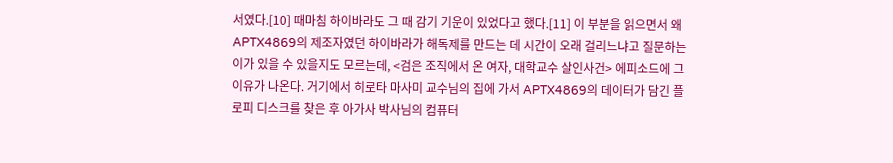서였다.[10] 때마침 하이바라도 그 때 감기 기운이 있었다고 했다.[11] 이 부분을 읽으면서 왜 APTX4869의 제조자였던 하이바라가 해독제를 만드는 데 시간이 오래 걸리느냐고 질문하는 이가 있을 수 있을지도 모르는데, <검은 조직에서 온 여자, 대학교수 살인사건> 에피소드에 그 이유가 나온다. 거기에서 히로타 마사미 교수님의 집에 가서 APTX4869의 데이터가 담긴 플로피 디스크를 찾은 후 아가사 박사님의 컴퓨터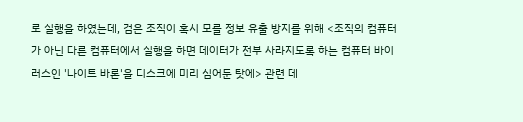로 실행을 하였는데, 검은 조직이 혹시 모를 정보 유출 방지를 위해 <조직의 컴퓨터가 아닌 다른 컴퓨터에서 실행을 하면 데이터가 전부 사라지도록 하는 컴퓨터 바이러스인 '나이트 바론'을 디스크에 미리 심어둔 탓에> 관련 데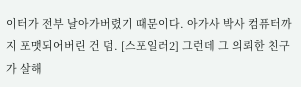이터가 전부 날아가버렸기 때문이다. 아가사 박사 컴퓨터까지 포맷되어버린 건 덤. [스포일러2] 그런데 그 의뢰한 친구가 살해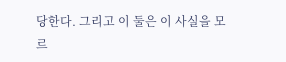당한다. 그리고 이 둘은 이 사실을 모르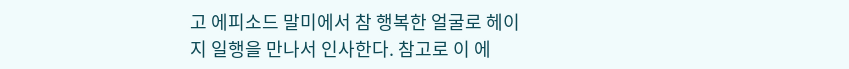고 에피소드 말미에서 참 행복한 얼굴로 헤이지 일행을 만나서 인사한다. 참고로 이 에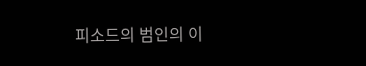피소드의 범인의 이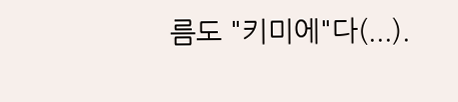름도 "키미에"다(...).